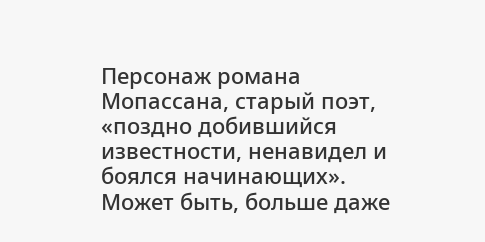Персонаж романа Мопассана, старый поэт, «поздно добившийся известности, ненавидел и боялся начинающих». Может быть, больше даже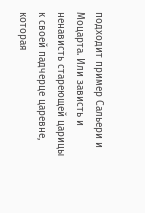подходит пример Сальери и Моцарта. Или зависть и ненависть стареющей царицы к своей падчерце царевне, которая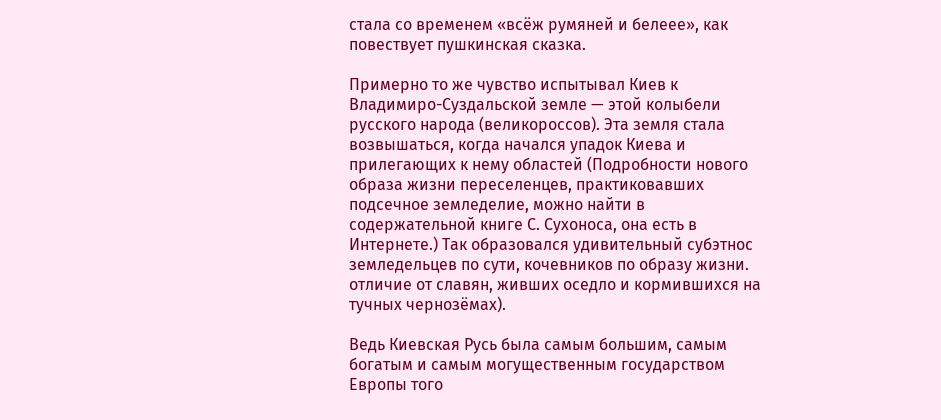стала со временем «всёж румяней и белеее», как повествует пушкинская сказка.

Примерно то же чувство испытывал Киев к Владимиро-Суздальской земле — этой колыбели русского народа (великороссов). Эта земля стала возвышаться, когда начался упадок Киева и прилегающих к нему областей (Подробности нового образа жизни переселенцев, практиковавших подсечное земледелие, можно найти в содержательной книге С. Сухоноса, она есть в Интернете.) Так образовался удивительный субэтнос земледельцев по сути, кочевников по образу жизни. отличие от славян, живших оседло и кормившихся на тучных чернозёмах).

Ведь Киевская Русь была самым большим, самым богатым и самым могущественным государством Европы того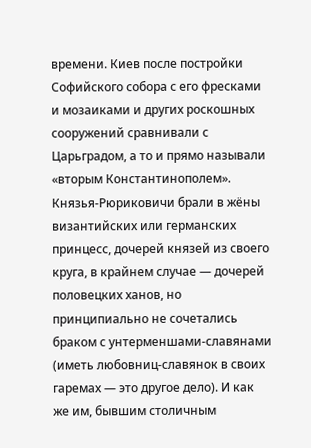времени. Киев после постройки Софийского собора с его фресками и мозаиками и других роскошных сооружений сравнивали с Царьградом, а то и прямо называли «вторым Константинополем». Князья-Рюриковичи брали в жёны византийских или германских принцесс, дочерей князей из своего круга, в крайнем случае — дочерей половецких ханов, но принципиально не сочетались браком с унтерменшами-славянами (иметь любовниц-славянок в своих гаремах — это другое дело). И как же им, бывшим столичным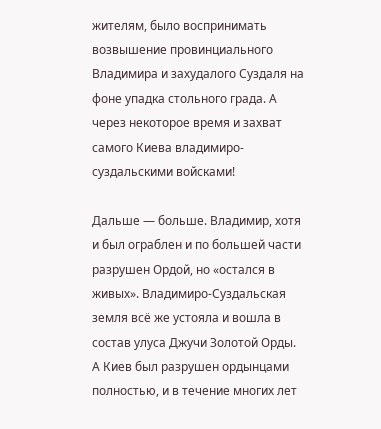жителям, было воспринимать возвышение провинциального Владимира и захудалого Суздаля на фоне упадка стольного града. А через некоторое время и захват самого Киева владимиро-суздальскими войсками!

Дальше — больше. Владимир, хотя и был ограблен и по большей части разрушен Ордой, но «остался в живых». Владимиро-Суздальская земля всё же устояла и вошла в состав улуса Джучи Золотой Орды. А Киев был разрушен ордынцами полностью, и в течение многих лет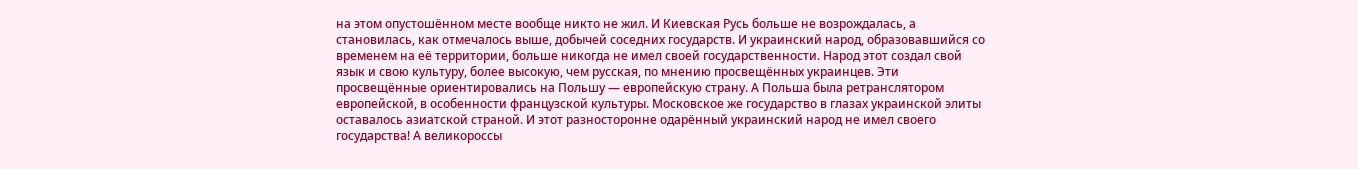на этом опустошённом месте вообще никто не жил. И Киевская Русь больше не возрождалась, а становилась, как отмечалось выше, добычей соседних государств. И украинский народ, образовавшийся со временем на её территории, больше никогда не имел своей государственности. Народ этот создал свой язык и свою культуру, более высокую, чем русская, по мнению просвещённых украинцев. Эти просвещённые ориентировались на Польшу — европейскую страну. А Польша была ретранслятором европейской, в особенности французской культуры. Московское же государство в глазах украинской элиты оставалось азиатской страной. И этот разносторонне одарённый украинский народ не имел своего государства! А великороссы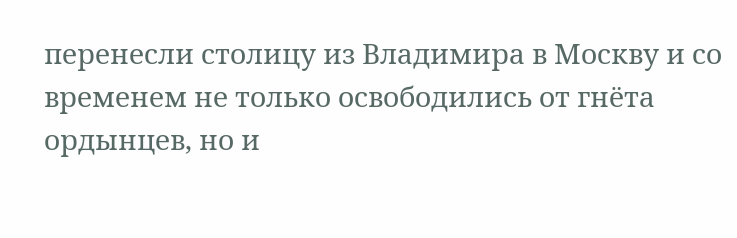перенесли столицу из Владимира в Москву и со временем не только освободились от гнёта ордынцев, но и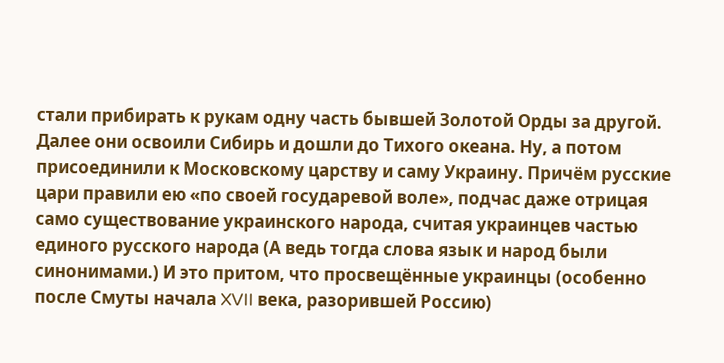стали прибирать к рукам одну часть бывшей Золотой Орды за другой. Далее они освоили Сибирь и дошли до Тихого океана. Ну, а потом присоединили к Московскому царству и саму Украину. Причём русские цари правили ею «по своей государевой воле», подчас даже отрицая само существование украинского народа, считая украинцев частью единого русского народа (А ведь тогда слова язык и народ были синонимами.) И это притом, что просвещённые украинцы (особенно после Смуты начала XVII века, разорившей Россию)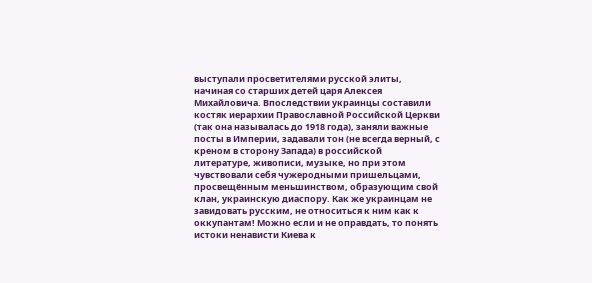выступали просветителями русской элиты, начиная со старших детей царя Алексея Михайловича. Впоследствии украинцы составили костяк иерархии Православной Российской Церкви (так она называлась до 1918 года), заняли важные посты в Империи, задавали тон (не всегда верный, с креном в сторону Запада) в российской литературе, живописи, музыке, но при этом чувствовали себя чужеродными пришельцами, просвещённым меньшинством, образующим свой клан, украинскую диаспору. Как же украинцам не завидовать русским, не относиться к ним как к оккупантам! Можно если и не оправдать, то понять истоки ненависти Киева к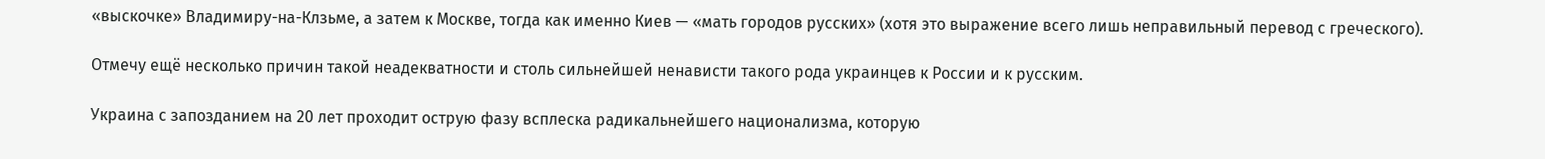«выскочке» Владимиру-на-Клзьме, а затем к Москве, тогда как именно Киев — «мать городов русских» (хотя это выражение всего лишь неправильный перевод с греческого).

Отмечу ещё несколько причин такой неадекватности и столь сильнейшей ненависти такого рода украинцев к России и к русским.

Украина с запозданием на 20 лет проходит острую фазу всплеска радикальнейшего национализма, которую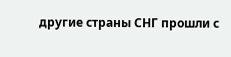другие страны СНГ прошли с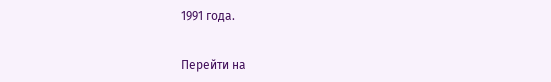1991 года.

Перейти на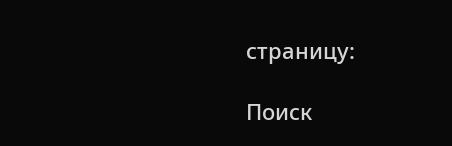страницу:

Поиск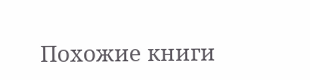Похожие книги